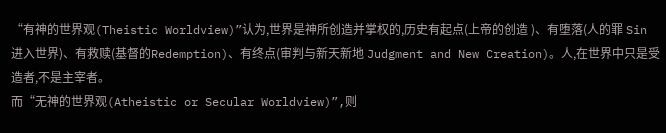“有神的世界观(Theistic Worldview)”认为,世界是神所创造并掌权的,历史有起点(上帝的创造 )、有堕落(人的罪 Sin 进入世界)、有救赎(基督的Redemption)、有终点(审判与新天新地 Judgment and New Creation)。人,在世界中只是受造者,不是主宰者。
而“无神的世界观(Atheistic or Secular Worldview)”,则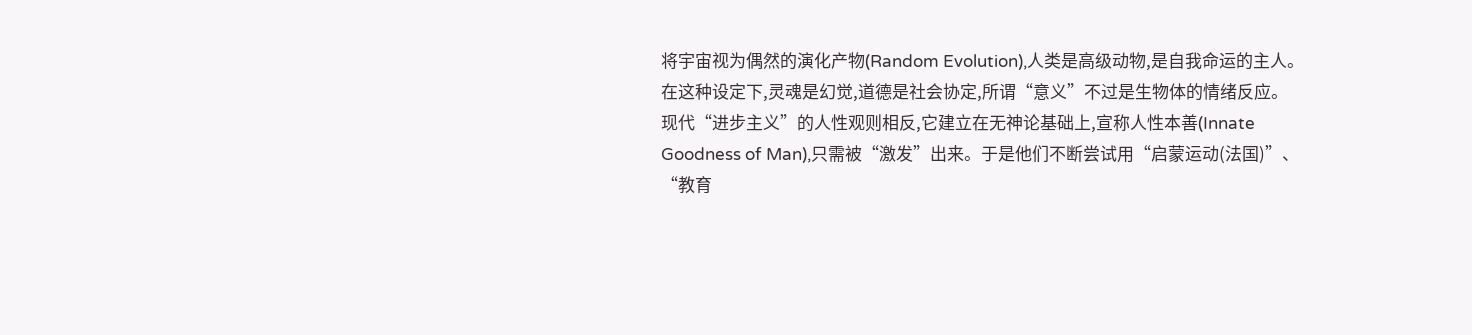将宇宙视为偶然的演化产物(Random Evolution),人类是高级动物,是自我命运的主人。在这种设定下,灵魂是幻觉,道德是社会协定,所谓“意义”不过是生物体的情绪反应。
现代“进步主义”的人性观则相反,它建立在无神论基础上,宣称人性本善(Innate Goodness of Man),只需被“激发”出来。于是他们不断尝试用“启蒙运动(法国)”、“教育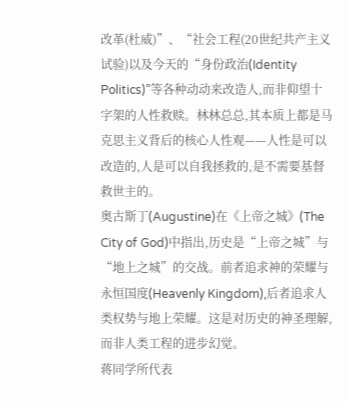改革(杜威)”、“社会工程(20世纪共产主义试验)以及今天的“身份政治(Identity Politics)”等各种动动来改造人,而非仰望十字架的人性救赎。林林总总,其本质上都是马克思主义背后的核心人性观——人性是可以改造的,人是可以自我拯救的,是不需要基督救世主的。
奥古斯丁(Augustine)在《上帝之城》(The City of God)中指出,历史是“上帝之城”与“地上之城”的交战。前者追求神的荣耀与永恒国度(Heavenly Kingdom),后者追求人类权势与地上荣耀。这是对历史的神圣理解,而非人类工程的进步幻觉。
蒋同学所代表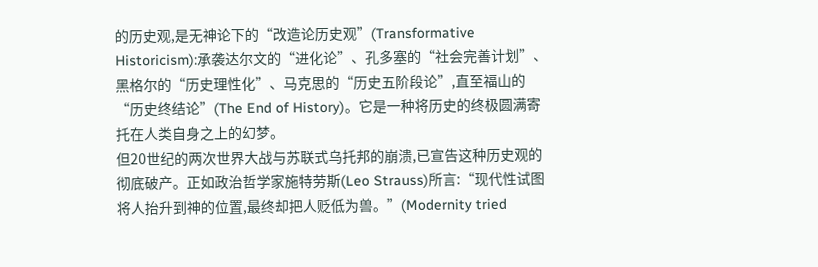的历史观,是无神论下的“改造论历史观”(Transformative Historicism):承袭达尔文的“进化论”、孔多塞的“社会完善计划”、黑格尔的“历史理性化”、马克思的“历史五阶段论”,直至福山的“历史终结论”(The End of History)。它是一种将历史的终极圆满寄托在人类自身之上的幻梦。
但20世纪的两次世界大战与苏联式乌托邦的崩溃,已宣告这种历史观的彻底破产。正如政治哲学家施特劳斯(Leo Strauss)所言:“现代性试图将人抬升到神的位置,最终却把人贬低为兽。”(Modernity tried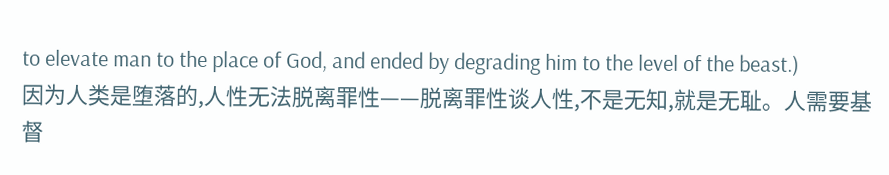to elevate man to the place of God, and ended by degrading him to the level of the beast.)
因为人类是堕落的,人性无法脱离罪性——脱离罪性谈人性,不是无知,就是无耻。人需要基督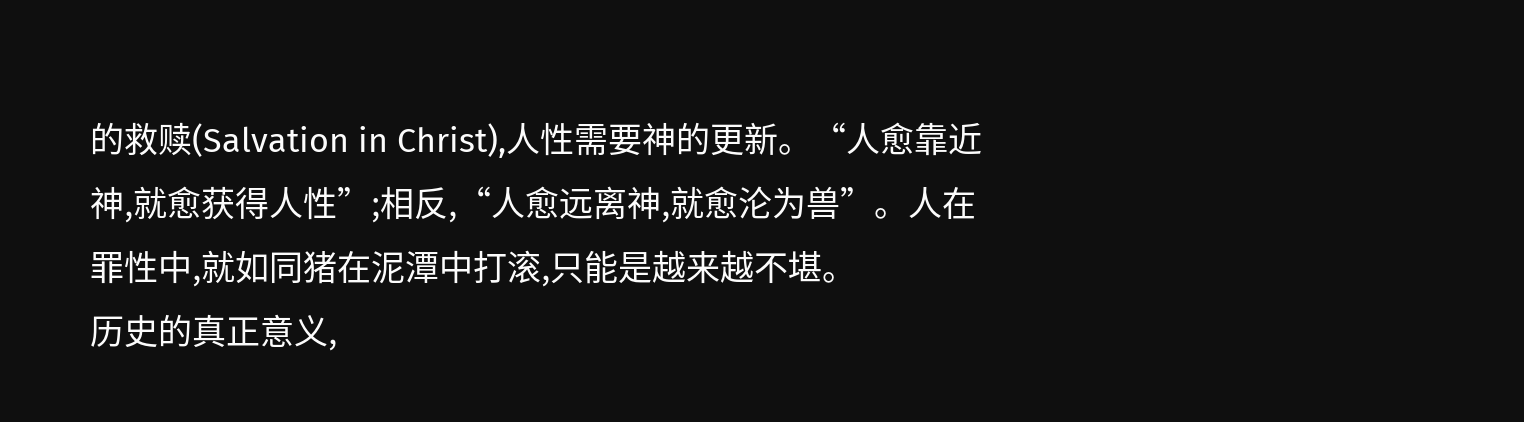的救赎(Salvation in Christ),人性需要神的更新。“人愈靠近神,就愈获得人性”;相反,“人愈远离神,就愈沦为兽”。人在罪性中,就如同猪在泥潭中打滚,只能是越来越不堪。
历史的真正意义,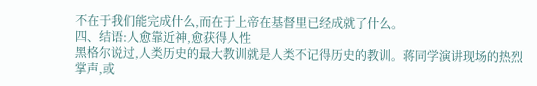不在于我们能完成什么,而在于上帝在基督里已经成就了什么。
四、结语:人愈靠近神,愈获得人性
黑格尔说过,人类历史的最大教训就是人类不记得历史的教训。蒋同学演讲现场的热烈掌声,或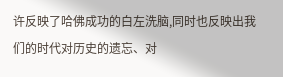许反映了哈佛成功的白左洗脑,同时也反映出我们的时代对历史的遗忘、对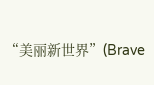“美丽新世界”(Brave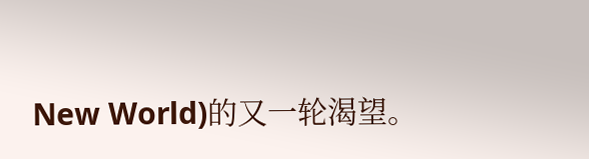New World)的又一轮渴望。